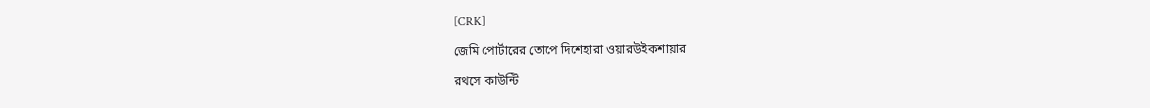[CRK]

জেমি পোর্টারের তোপে দিশেহারা ওয়ারউইকশায়ার

রথসে কাউন্টি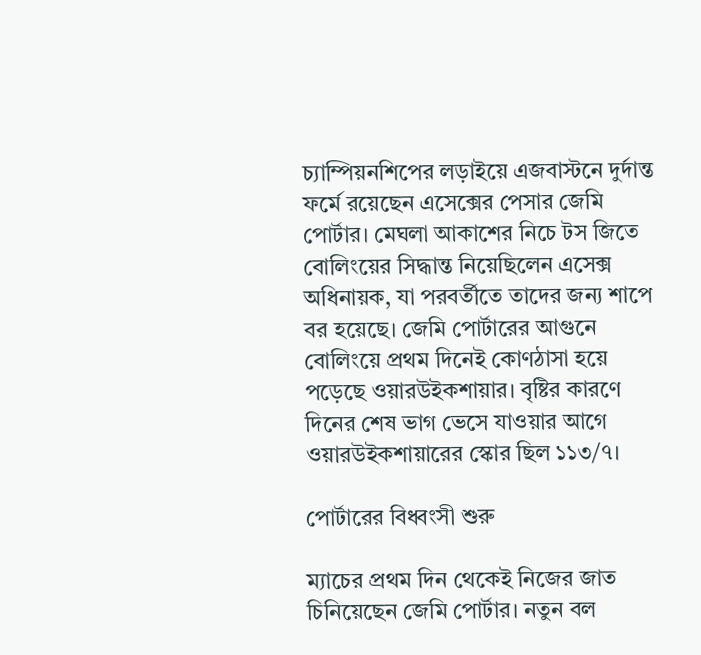চ্যাম্পিয়নশিপের লড়াইয়ে এজবাস্টনে দুর্দান্ত ফর্মে রয়েছেন এসেক্সের পেসার জেমি পোর্টার। মেঘলা আকাশের নিচে টস জিতে বোলিংয়ের সিদ্ধান্ত নিয়েছিলেন এসেক্স অধিনায়ক, যা পরবর্তীতে তাদের জন্য শাপে বর হয়েছে। জেমি পোর্টারের আগুনে বোলিংয়ে প্রথম দিনেই কোণঠাসা হয়ে পড়েছে ওয়ারউইকশায়ার। বৃষ্টির কারণে দিনের শেষ ভাগ ভেসে যাওয়ার আগে ওয়ারউইকশায়ারের স্কোর ছিল ১১৩/৭।

পোর্টারের বিধ্বংসী শুরু

ম্যাচের প্রথম দিন থেকেই নিজের জাত চিনিয়েছেন জেমি পোর্টার। নতুন বল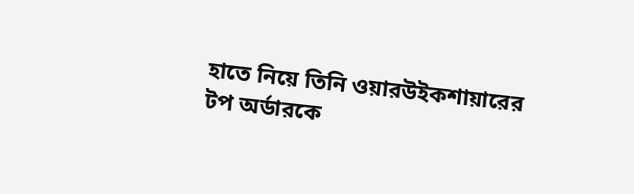হাতে নিয়ে তিনি ওয়ারউইকশায়ারের টপ অর্ডারকে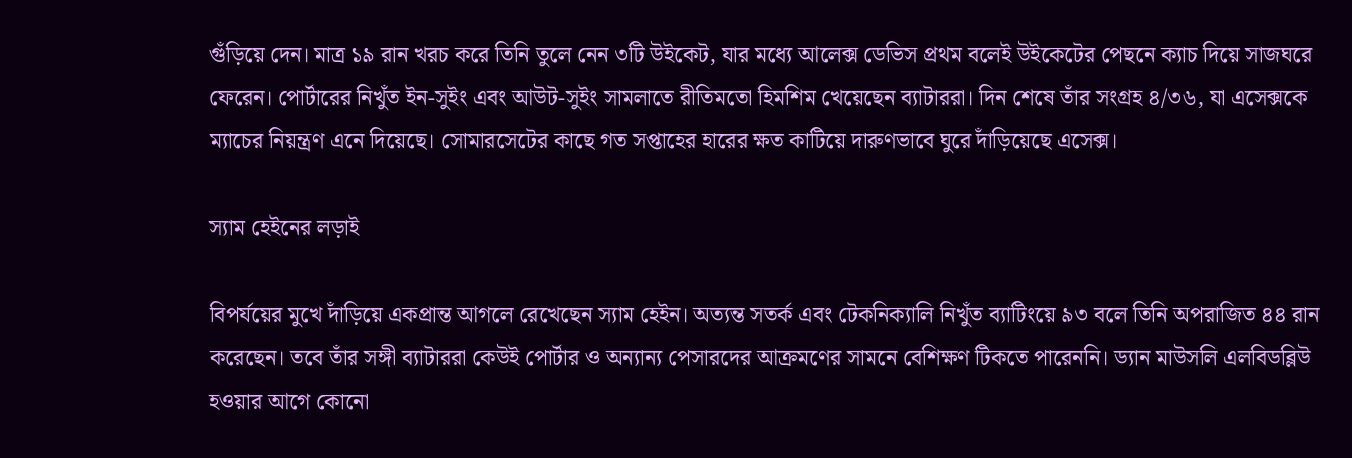গুঁড়িয়ে দেন। মাত্র ১৯ রান খরচ করে তিনি তুলে নেন ৩টি উইকেট, যার মধ্যে আলেক্স ডেভিস প্রথম বলেই উইকেটের পেছনে ক্যাচ দিয়ে সাজঘরে ফেরেন। পোর্টারের নিখুঁত ইন-সুইং এবং আউট-সুইং সামলাতে রীতিমতো হিমশিম খেয়েছেন ব্যাটাররা। দিন শেষে তাঁর সংগ্রহ ৪/৩৬, যা এসেক্সকে ম্যাচের নিয়ন্ত্রণ এনে দিয়েছে। সোমারসেটের কাছে গত সপ্তাহের হারের ক্ষত কাটিয়ে দারুণভাবে ঘুরে দাঁড়িয়েছে এসেক্স।

স্যাম হেইনের লড়াই

বিপর্যয়ের মুখে দাঁড়িয়ে একপ্রান্ত আগলে রেখেছেন স্যাম হেইন। অত্যন্ত সতর্ক এবং টেকনিক্যালি নিখুঁত ব্যাটিংয়ে ৯৩ বলে তিনি অপরাজিত ৪৪ রান করেছেন। তবে তাঁর সঙ্গী ব্যাটাররা কেউই পোর্টার ও অন্যান্য পেসারদের আক্রমণের সামনে বেশিক্ষণ টিকতে পারেননি। ড্যান মাউসলি এলবিডব্লিউ হওয়ার আগে কোনো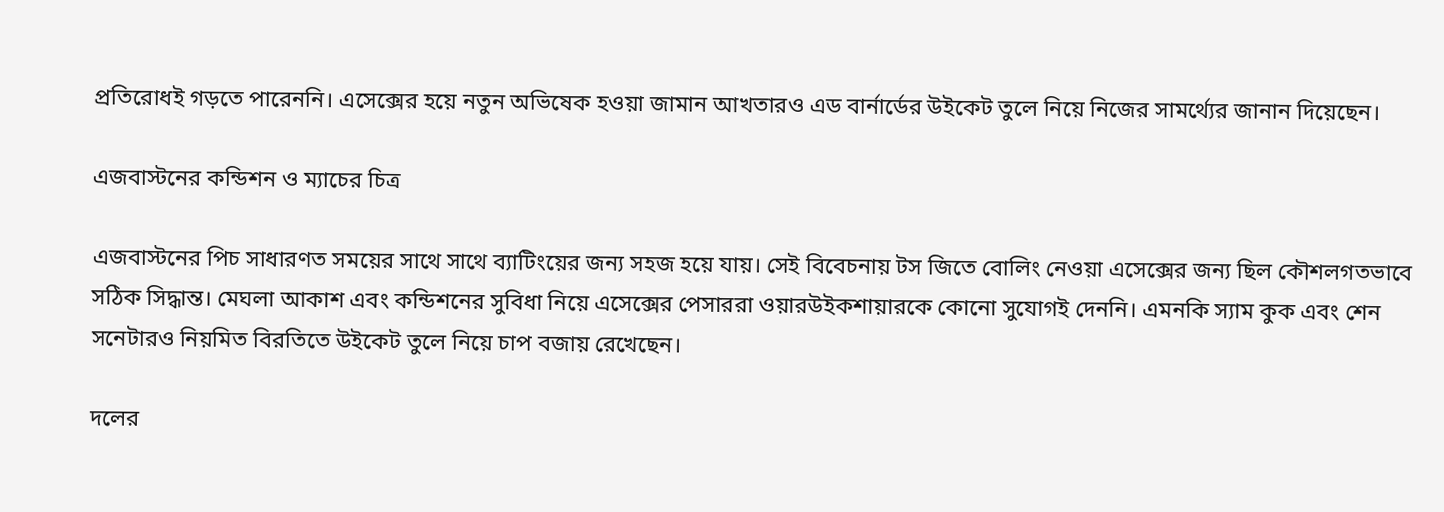প্রতিরোধই গড়তে পারেননি। এসেক্সের হয়ে নতুন অভিষেক হওয়া জামান আখতারও এড বার্নার্ডের উইকেট তুলে নিয়ে নিজের সামর্থ্যের জানান দিয়েছেন।

এজবাস্টনের কন্ডিশন ও ম্যাচের চিত্র

এজবাস্টনের পিচ সাধারণত সময়ের সাথে সাথে ব্যাটিংয়ের জন্য সহজ হয়ে যায়। সেই বিবেচনায় টস জিতে বোলিং নেওয়া এসেক্সের জন্য ছিল কৌশলগতভাবে সঠিক সিদ্ধান্ত। মেঘলা আকাশ এবং কন্ডিশনের সুবিধা নিয়ে এসেক্সের পেসাররা ওয়ারউইকশায়ারকে কোনো সুযোগই দেননি। এমনকি স্যাম কুক এবং শেন সনেটারও নিয়মিত বিরতিতে উইকেট তুলে নিয়ে চাপ বজায় রেখেছেন।

দলের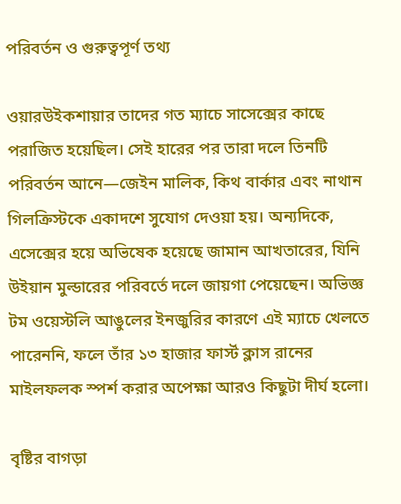পরিবর্তন ও গুরুত্বপূর্ণ তথ্য

ওয়ারউইকশায়ার তাদের গত ম্যাচে সাসেক্সের কাছে পরাজিত হয়েছিল। সেই হারের পর তারা দলে তিনটি পরিবর্তন আনে—জেইন মালিক, কিথ বার্কার এবং নাথান গিলক্রিস্টকে একাদশে সুযোগ দেওয়া হয়। অন্যদিকে, এসেক্সের হয়ে অভিষেক হয়েছে জামান আখতারের, যিনি উইয়ান মুল্ডারের পরিবর্তে দলে জায়গা পেয়েছেন। অভিজ্ঞ টম ওয়েস্টলি আঙুলের ইনজুরির কারণে এই ম্যাচে খেলতে পারেননি, ফলে তাঁর ১৩ হাজার ফার্স্ট ক্লাস রানের মাইলফলক স্পর্শ করার অপেক্ষা আরও কিছুটা দীর্ঘ হলো।

বৃষ্টির বাগড়া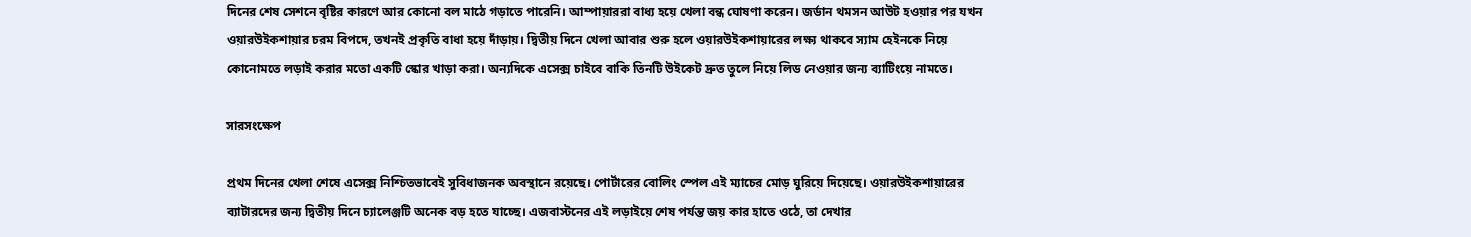দিনের শেষ সেশনে বৃষ্টির কারণে আর কোনো বল মাঠে গড়াতে পারেনি। আম্পায়াররা বাধ্য হয়ে খেলা বন্ধ ঘোষণা করেন। জর্ডান থমসন আউট হওয়ার পর যখন ওয়ারউইকশায়ার চরম বিপদে, তখনই প্রকৃতি বাধা হয়ে দাঁড়ায়। দ্বিতীয় দিনে খেলা আবার শুরু হলে ওয়ারউইকশায়ারের লক্ষ্য থাকবে স্যাম হেইনকে নিয়ে কোনোমতে লড়াই করার মতো একটি স্কোর খাড়া করা। অন্যদিকে এসেক্স চাইবে বাকি তিনটি উইকেট দ্রুত তুলে নিয়ে লিড নেওয়ার জন্য ব্যাটিংয়ে নামতে।

সারসংক্ষেপ

প্রথম দিনের খেলা শেষে এসেক্স নিশ্চিতভাবেই সুবিধাজনক অবস্থানে রয়েছে। পোর্টারের বোলিং স্পেল এই ম্যাচের মোড় ঘুরিয়ে দিয়েছে। ওয়ারউইকশায়ারের ব্যাটারদের জন্য দ্বিতীয় দিনে চ্যালেঞ্জটি অনেক বড় হতে যাচ্ছে। এজবাস্টনের এই লড়াইয়ে শেষ পর্যন্ত জয় কার হাতে ওঠে, তা দেখার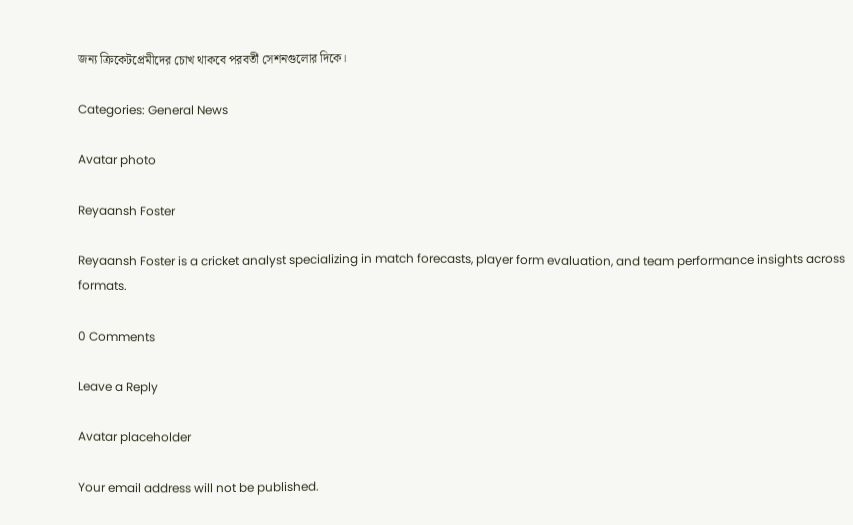জন্য ক্রিকেটপ্রেমীদের চোখ থাকবে পরবর্তী সেশনগুলোর দিকে।

Categories: General News

Avatar photo

Reyaansh Foster

Reyaansh Foster is a cricket analyst specializing in match forecasts, player form evaluation, and team performance insights across formats.

0 Comments

Leave a Reply

Avatar placeholder

Your email address will not be published.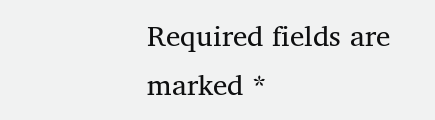Required fields are marked *